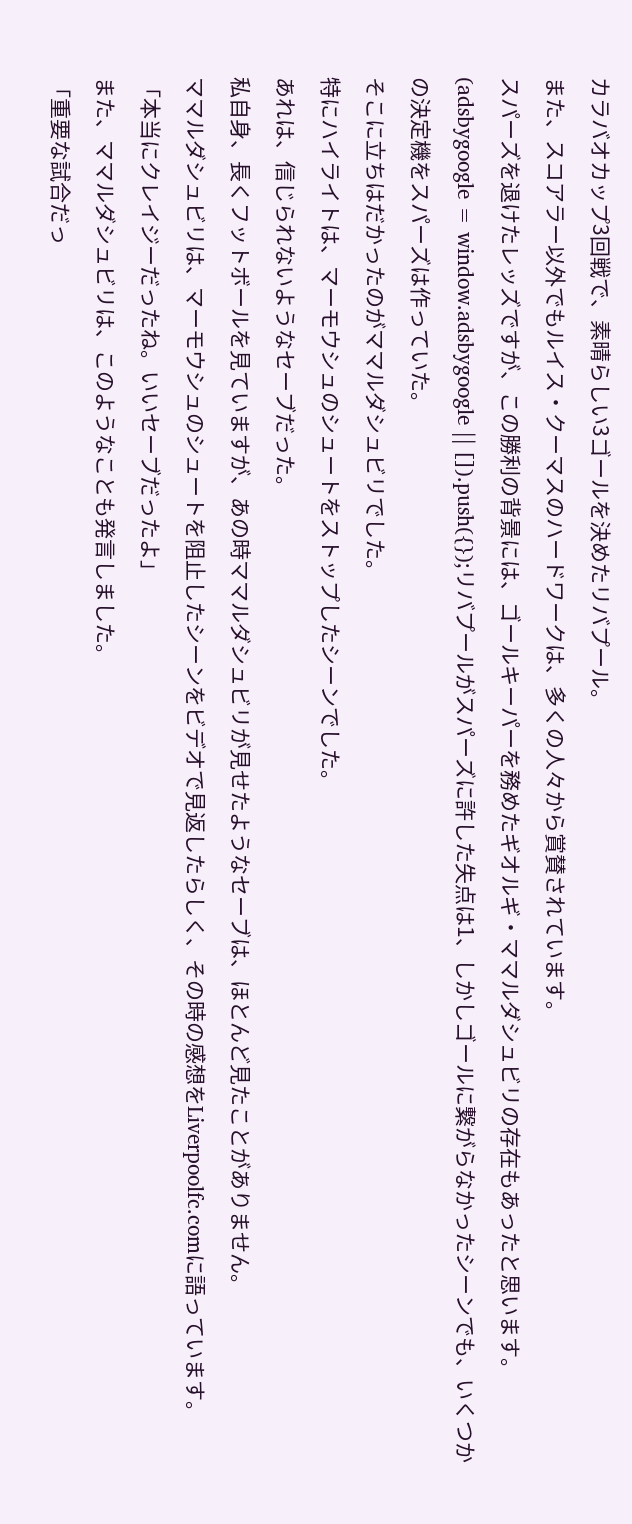カラバオカップ3回戦で、素晴らしい3ゴールを決めたリバプール。
また、スコアラー以外でもルイス・クーマスのハードワークは、多くの人々から賞賛されています。
スパーズを退けたレッズですが、この勝利の背景には、ゴールキーパーを務めたギオルギ・ママルダシュビリの存在もあったと思います。
(adsbygoogle = window.adsbygoogle || []).push({});リバプールがスパーズに許した失点は1、しかしゴールに繋がらなかったシーンでも、いくつかの決定機をスパーズは作っていた。
そこに立ちはだかったのがママルダシュビリでした。
特にハイライトは、マーモウシュのシュートをストップしたシーンでした。
あれは、信じられないようなセーブだった。
私自身、長くフットボールを見ていますが、あの時ママルダシュビリが見せたようなセーブは、ほとんど見たことがありません。
ママルダシュビリは、マーモウシュのシュートを阻止したシーンをビデオで見返したらしく、その時の感想をLiverpoolfc.comに語っています。
「本当にクレイジーだったね。いいセーブだったよ」
また、ママルダシュビリは、このようなことも発言しました。
「重要な試合だっ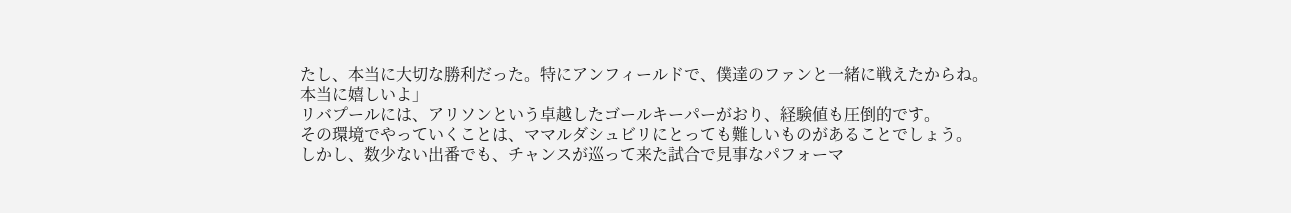たし、本当に大切な勝利だった。特にアンフィールドで、僕達のファンと一緒に戦えたからね。本当に嬉しいよ」
リバプールには、アリソンという卓越したゴールキーパーがおり、経験値も圧倒的です。
その環境でやっていくことは、ママルダシュビリにとっても難しいものがあることでしょう。
しかし、数少ない出番でも、チャンスが巡って来た試合で見事なパフォーマ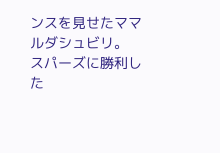ンスを見せたママルダシュビリ。
スパーズに勝利した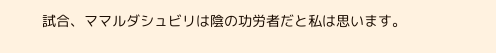試合、ママルダシュビリは陰の功労者だと私は思います。